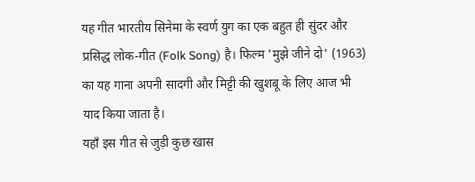यह गीत भारतीय सिनेमा के स्वर्ण युग का एक बहुत ही सुंदर और प्रसिद्ध लोक-गीत (Folk Song) है। फिल्म 'मुझे जीने दो' (1963) का यह गाना अपनी सादगी और मिट्टी की खुशबू के लिए आज भी याद किया जाता है।
यहाँ इस गीत से जुड़ी कुछ खास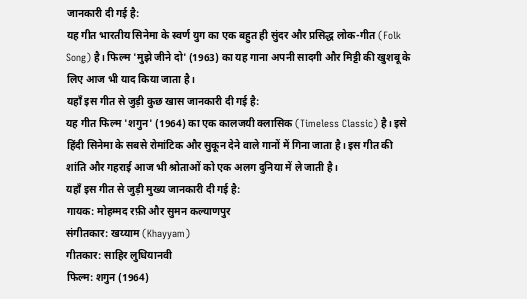जानकारी दी गई है:
यह गीत भारतीय सिनेमा के स्वर्ण युग का एक बहुत ही सुंदर और प्रसिद्ध लोक-गीत (Folk Song) है। फिल्म 'मुझे जीने दो' (1963) का यह गाना अपनी सादगी और मिट्टी की खुशबू के लिए आज भी याद किया जाता है।
यहाँ इस गीत से जुड़ी कुछ खास जानकारी दी गई है:
यह गीत फिल्म 'शगुन' (1964) का एक कालजयी क्लासिक (Timeless Classic) है। इसे हिंदी सिनेमा के सबसे रोमांटिक और सुकून देने वाले गानों में गिना जाता है। इस गीत की शांति और गहराई आज भी श्रोताओं को एक अलग दुनिया में ले जाती है।
यहाँ इस गीत से जुड़ी मुख्य जानकारी दी गई है:
गायक: मोहम्मद रफ़ी और सुमन कल्याणपुर
संगीतकार: खय्याम (Khayyam)
गीतकार: साहिर लुधियानवी
फिल्म: शगुन (1964)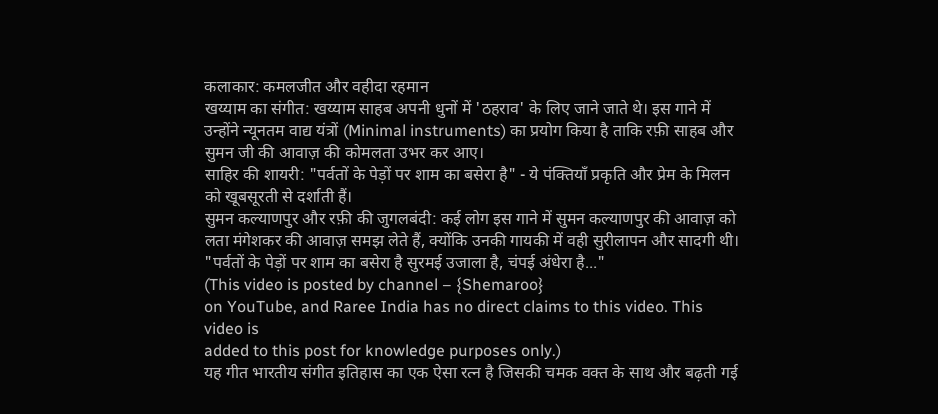कलाकार: कमलजीत और वहीदा रहमान
खय्याम का संगीत: खय्याम साहब अपनी धुनों में 'ठहराव' के लिए जाने जाते थे। इस गाने में उन्होंने न्यूनतम वाद्य यंत्रों (Minimal instruments) का प्रयोग किया है ताकि रफ़ी साहब और सुमन जी की आवाज़ की कोमलता उभर कर आए।
साहिर की शायरी: "पर्वतों के पेड़ों पर शाम का बसेरा है" - ये पंक्तियाँ प्रकृति और प्रेम के मिलन को खूबसूरती से दर्शाती हैं।
सुमन कल्याणपुर और रफ़ी की जुगलबंदी: कई लोग इस गाने में सुमन कल्याणपुर की आवाज़ को लता मंगेशकर की आवाज़ समझ लेते हैं, क्योंकि उनकी गायकी में वही सुरीलापन और सादगी थी।
"पर्वतों के पेड़ों पर शाम का बसेरा है सुरमई उजाला है, चंपई अंधेरा है..."
(This video is posted by channel – {Shemaroo}
on YouTube, and Raree India has no direct claims to this video. This video is
added to this post for knowledge purposes only.)
यह गीत भारतीय संगीत इतिहास का एक ऐसा रत्न है जिसकी चमक वक्त के साथ और बढ़ती गई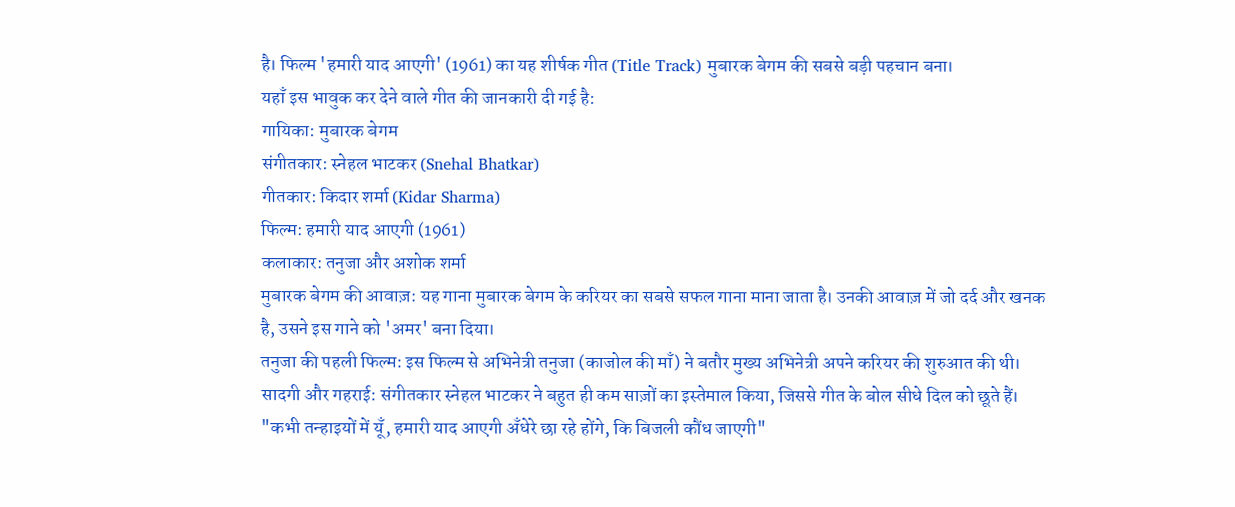है। फिल्म 'हमारी याद आएगी' (1961) का यह शीर्षक गीत (Title Track) मुबारक बेगम की सबसे बड़ी पहचान बना।
यहाँ इस भावुक कर देने वाले गीत की जानकारी दी गई है:
गायिका: मुबारक बेगम
संगीतकार: स्नेहल भाटकर (Snehal Bhatkar)
गीतकार: किदार शर्मा (Kidar Sharma)
फिल्म: हमारी याद आएगी (1961)
कलाकार: तनुजा और अशोक शर्मा
मुबारक बेगम की आवाज़: यह गाना मुबारक बेगम के करियर का सबसे सफल गाना माना जाता है। उनकी आवाज़ में जो दर्द और खनक है, उसने इस गाने को 'अमर' बना दिया।
तनुजा की पहली फिल्म: इस फिल्म से अभिनेत्री तनुजा (काजोल की माँ) ने बतौर मुख्य अभिनेत्री अपने करियर की शुरुआत की थी।
सादगी और गहराई: संगीतकार स्नेहल भाटकर ने बहुत ही कम साज़ों का इस्तेमाल किया, जिससे गीत के बोल सीधे दिल को छूते हैं।
"कभी तन्हाइयों में यूँ, हमारी याद आएगी अँधेरे छा रहे होंगे, कि बिजली कौंध जाएगी"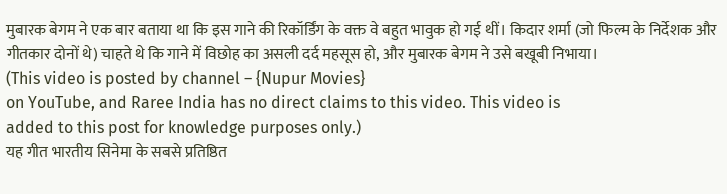मुबारक बेगम ने एक बार बताया था कि इस गाने की रिकॉर्डिंग के वक्त वे बहुत भावुक हो गई थीं। किदार शर्मा (जो फिल्म के निर्देशक और गीतकार दोनों थे) चाहते थे कि गाने में विछोह का असली दर्द महसूस हो, और मुबारक बेगम ने उसे बखूबी निभाया।
(This video is posted by channel – {Nupur Movies}
on YouTube, and Raree India has no direct claims to this video. This video is
added to this post for knowledge purposes only.)
यह गीत भारतीय सिनेमा के सबसे प्रतिष्ठित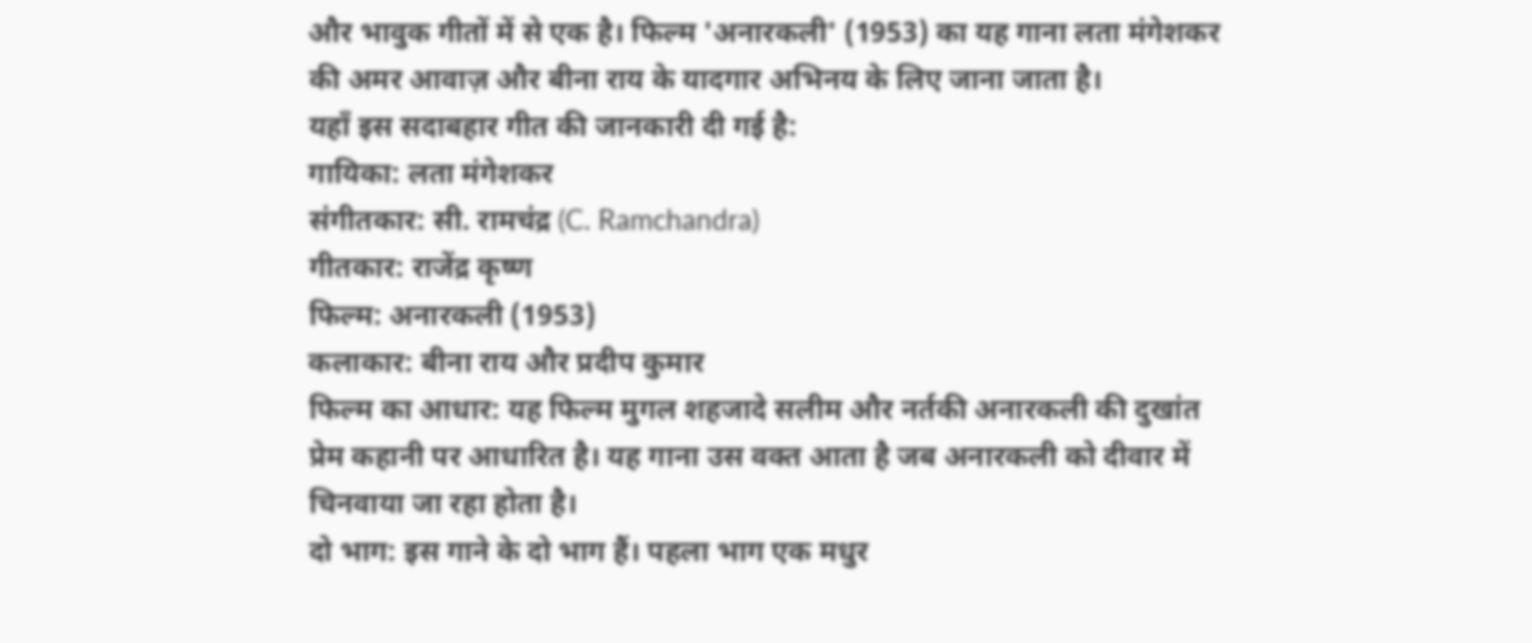और भावुक गीतों में से एक है। फिल्म 'अनारकली' (1953) का यह गाना लता मंगेशकर की अमर आवाज़ और बीना राय के यादगार अभिनय के लिए जाना जाता है।
यहाँ इस सदाबहार गीत की जानकारी दी गई है:
गायिका: लता मंगेशकर
संगीतकार: सी. रामचंद्र (C. Ramchandra)
गीतकार: राजेंद्र कृष्ण
फिल्म: अनारकली (1953)
कलाकार: बीना राय और प्रदीप कुमार
फिल्म का आधार: यह फिल्म मुगल शहजादे सलीम और नर्तकी अनारकली की दुखांत प्रेम कहानी पर आधारित है। यह गाना उस वक्त आता है जब अनारकली को दीवार में चिनवाया जा रहा होता है।
दो भाग: इस गाने के दो भाग हैं। पहला भाग एक मधुर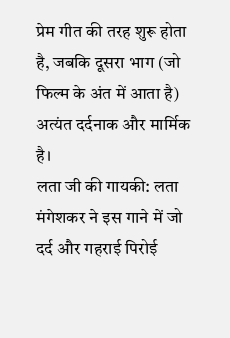प्रेम गीत की तरह शुरू होता है, जबकि दूसरा भाग (जो फिल्म के अंत में आता है) अत्यंत दर्दनाक और मार्मिक है।
लता जी की गायकी: लता मंगेशकर ने इस गाने में जो दर्द और गहराई पिरोई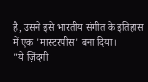है, उसने इसे भारतीय संगीत के इतिहास में एक 'मास्टरपीस' बना दिया।
"ये ज़िंदगी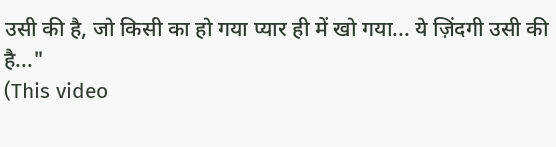उसी की है, जो किसी का हो गया प्यार ही में खो गया... ये ज़िंदगी उसी की है..."
(This video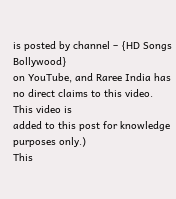is posted by channel – {HD Songs Bollywood}
on YouTube, and Raree India has no direct claims to this video. This video is
added to this post for knowledge purposes only.)
This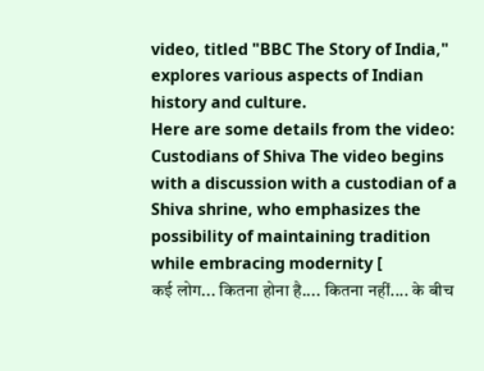video, titled "BBC The Story of India," explores various aspects of Indian history and culture.
Here are some details from the video:
Custodians of Shiva The video begins with a discussion with a custodian of a Shiva shrine, who emphasizes the possibility of maintaining tradition while embracing modernity [
कई लोग... कितना होना है.... कितना नहीं.... के बीच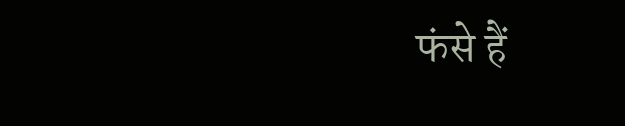फंसे हैं